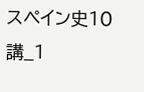スペイン史10講_1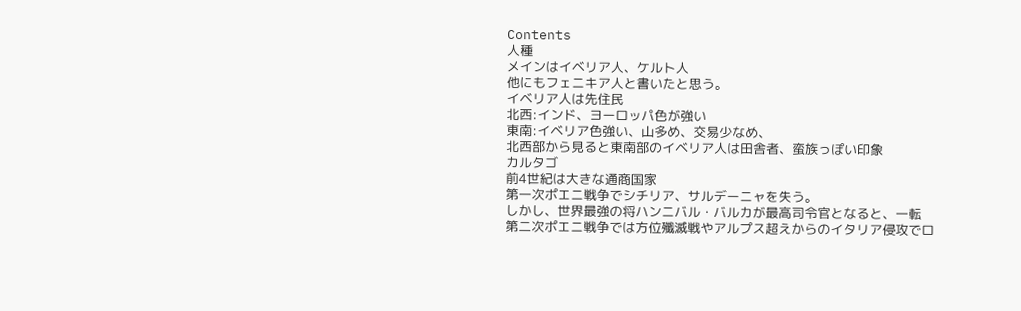Contents
人種
メインはイベリア人、ケルト人
他にもフェニキア人と書いたと思う。
イベリア人は先住民
北西:インド、ヨーロッパ色が強い
東南:イベリア色強い、山多め、交易少なめ、
北西部から見ると東南部のイベリア人は田舎者、蛮族っぽい印象
カルタゴ
前4世紀は大きな通商国家
第一次ポエニ戦争でシチリア、サルデーニャを失う。
しかし、世界最強の将ハンニバル・バルカが最高司令官となると、一転
第二次ポエニ戦争では方位殲滅戦やアルプス超えからのイタリア侵攻でロ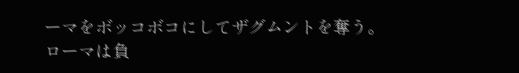ーマをボッコボコにしてザグムントを奪う。
ローマは負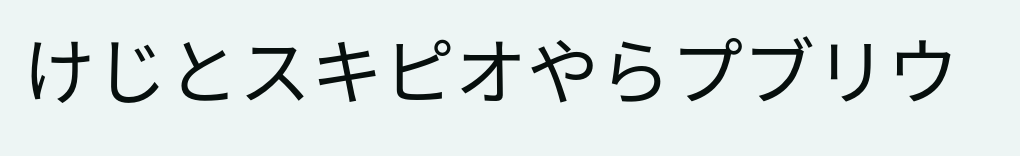けじとスキピオやらプブリウ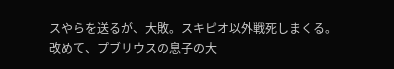スやらを送るが、大敗。スキピオ以外戦死しまくる。
改めて、プブリウスの息子の大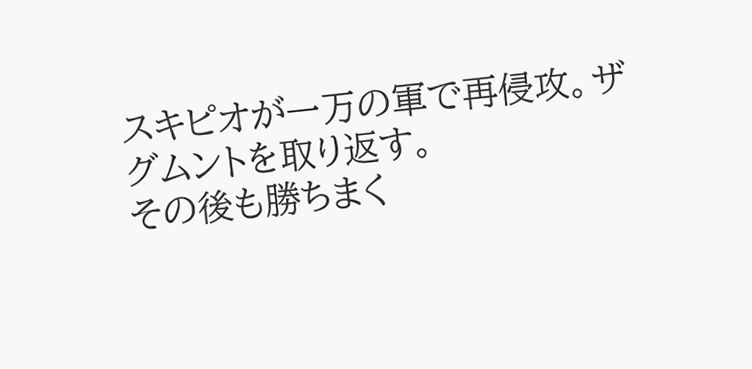スキピオが一万の軍で再侵攻。ザグムントを取り返す。
その後も勝ちまく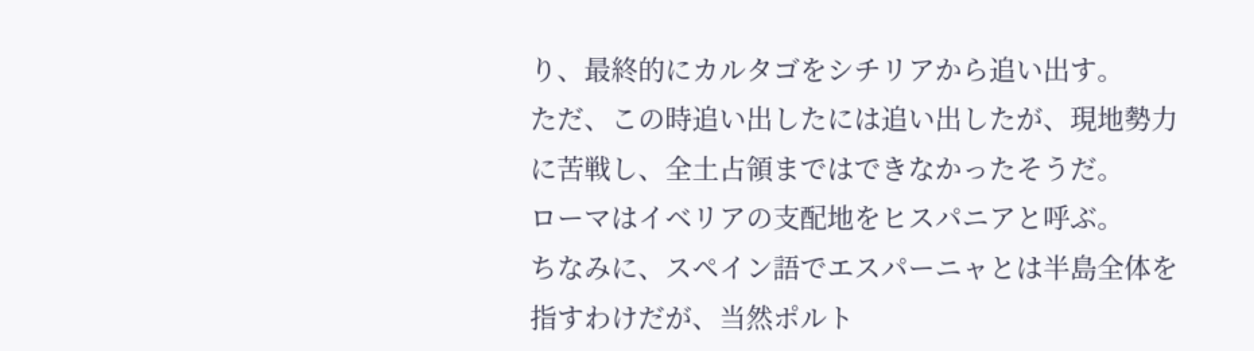り、最終的にカルタゴをシチリアから追い出す。
ただ、この時追い出したには追い出したが、現地勢力に苦戦し、全土占領まではできなかったそうだ。
ローマはイベリアの支配地をヒスパニアと呼ぶ。
ちなみに、スペイン語でエスパーニャとは半島全体を指すわけだが、当然ポルト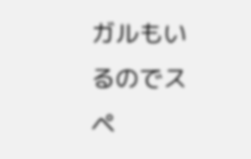ガルもいるのでスペ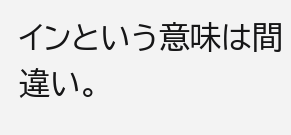インという意味は間違い。